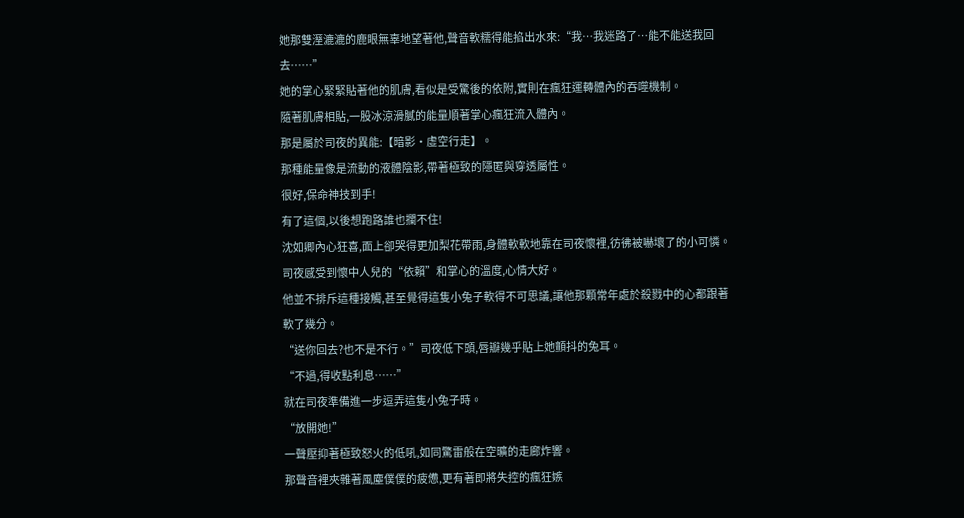她那雙溼漉漉的鹿眼無辜地望著他,聲音軟糯得能掐出水來:“我…我迷路了…能不能送我回去……”
她的掌心緊緊貼著他的肌膚,看似是受驚後的依附,實則在瘋狂運轉體內的吞噬機制。
隨著肌膚相貼,一股冰涼滑膩的能量順著掌心瘋狂流入體內。
那是屬於司夜的異能:【暗影·虛空行走】。
那種能量像是流動的液體陰影,帶著極致的隱匿與穿透屬性。
很好,保命神技到手!
有了這個,以後想跑路誰也攔不住!
沈如卿內心狂喜,面上卻哭得更加梨花帶雨,身體軟軟地靠在司夜懷裡,彷彿被嚇壞了的小可憐。
司夜感受到懷中人兒的“依賴”和掌心的溫度,心情大好。
他並不排斥這種接觸,甚至覺得這隻小兔子軟得不可思議,讓他那顆常年處於殺戮中的心都跟著軟了幾分。
“送你回去?也不是不行。”司夜低下頭,唇瓣幾乎貼上她顫抖的兔耳。
“不過,得收點利息……”
就在司夜準備進一步逗弄這隻小兔子時。
“放開她!”
一聲壓抑著極致怒火的低吼,如同驚雷般在空曠的走廊炸響。
那聲音裡夾雜著風塵僕僕的疲憊,更有著即將失控的瘋狂嫉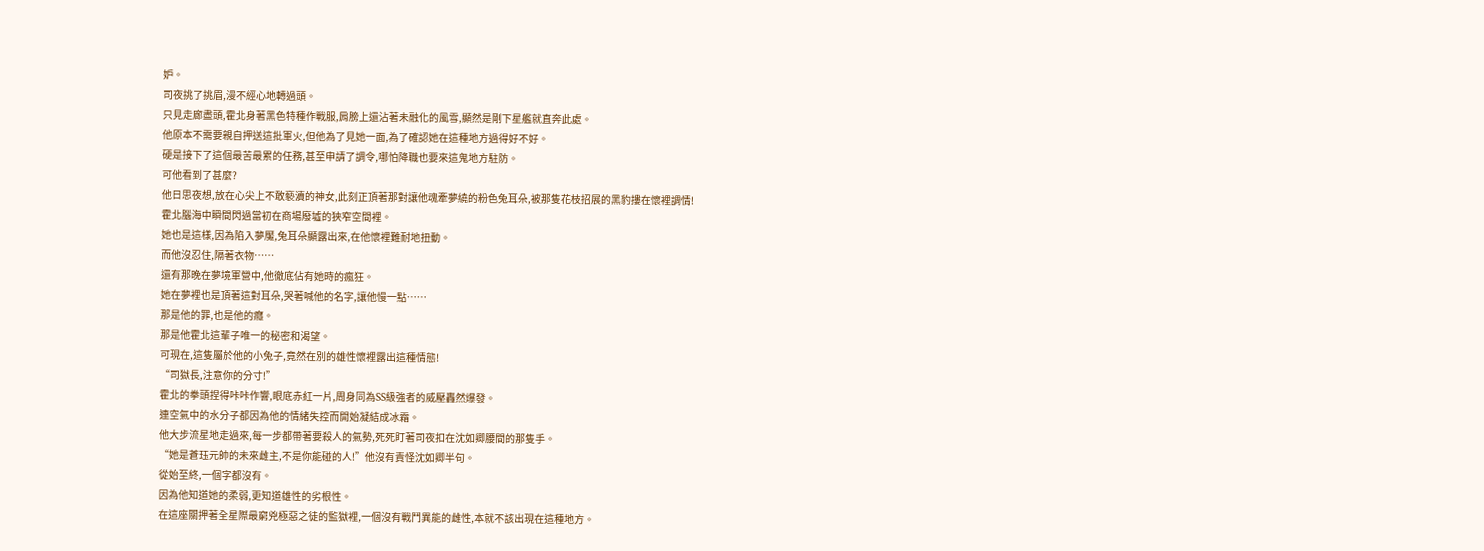妒。
司夜挑了挑眉,漫不經心地轉過頭。
只見走廊盡頭,霍北身著黑色特種作戰服,肩膀上還沾著未融化的風雪,顯然是剛下星艦就直奔此處。
他原本不需要親自押送這批軍火,但他為了見她一面,為了確認她在這種地方過得好不好。
硬是接下了這個最苦最累的任務,甚至申請了調令,哪怕降職也要來這鬼地方駐防。
可他看到了甚麼?
他日思夜想,放在心尖上不敢褻瀆的神女,此刻正頂著那對讓他魂牽夢繞的粉色兔耳朵,被那隻花枝招展的黑豹摟在懷裡調情!
霍北腦海中瞬間閃過當初在商場廢墟的狹窄空間裡。
她也是這樣,因為陷入夢魘,兔耳朵顯露出來,在他懷裡難耐地扭動。
而他沒忍住,隔著衣物……
還有那晚在夢境軍營中,他徹底佔有她時的瘋狂。
她在夢裡也是頂著這對耳朵,哭著喊他的名字,讓他慢一點……
那是他的罪,也是他的癮。
那是他霍北這輩子唯一的秘密和渴望。
可現在,這隻屬於他的小兔子,竟然在別的雄性懷裡露出這種情態!
“司獄長,注意你的分寸!”
霍北的拳頭捏得咔咔作響,眼底赤紅一片,周身同為SS級強者的威壓轟然爆發。
連空氣中的水分子都因為他的情緒失控而開始凝結成冰霜。
他大步流星地走過來,每一步都帶著要殺人的氣勢,死死盯著司夜扣在沈如卿腰間的那隻手。
“她是蒼珏元帥的未來雌主,不是你能碰的人!”他沒有責怪沈如卿半句。
從始至終,一個字都沒有。
因為他知道她的柔弱,更知道雄性的劣根性。
在這座關押著全星際最窮兇極惡之徒的監獄裡,一個沒有戰鬥異能的雌性,本就不該出現在這種地方。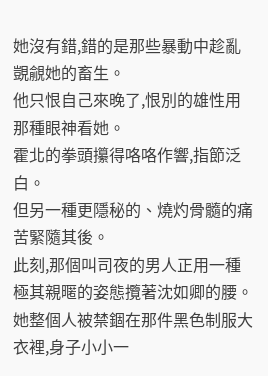她沒有錯,錯的是那些暴動中趁亂覬覦她的畜生。
他只恨自己來晚了,恨別的雄性用那種眼神看她。
霍北的拳頭攥得咯咯作響,指節泛白。
但另一種更隱秘的、燒灼骨髓的痛苦緊隨其後。
此刻,那個叫司夜的男人正用一種極其親暱的姿態攬著沈如卿的腰。
她整個人被禁錮在那件黑色制服大衣裡,身子小小一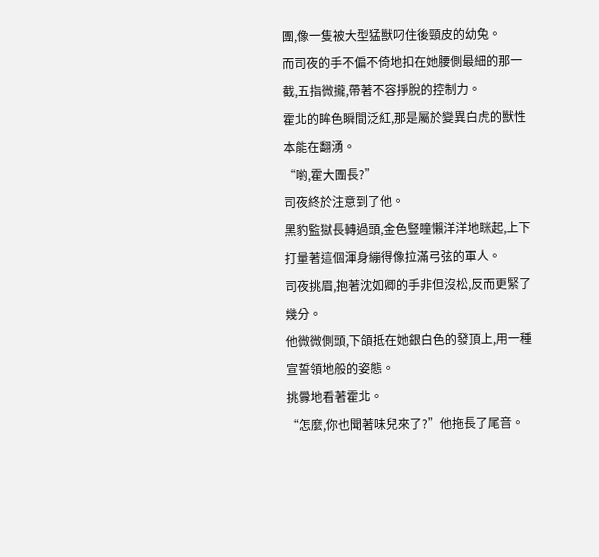團,像一隻被大型猛獸叼住後頸皮的幼兔。
而司夜的手不偏不倚地扣在她腰側最細的那一截,五指微攏,帶著不容掙脫的控制力。
霍北的眸色瞬間泛紅,那是屬於變異白虎的獸性本能在翻湧。
“喲,霍大團長?”
司夜終於注意到了他。
黑豹監獄長轉過頭,金色豎瞳懶洋洋地眯起,上下打量著這個渾身繃得像拉滿弓弦的軍人。
司夜挑眉,抱著沈如卿的手非但沒松,反而更緊了幾分。
他微微側頭,下頜抵在她銀白色的發頂上,用一種宣誓領地般的姿態。
挑釁地看著霍北。
“怎麼,你也聞著味兒來了?”他拖長了尾音。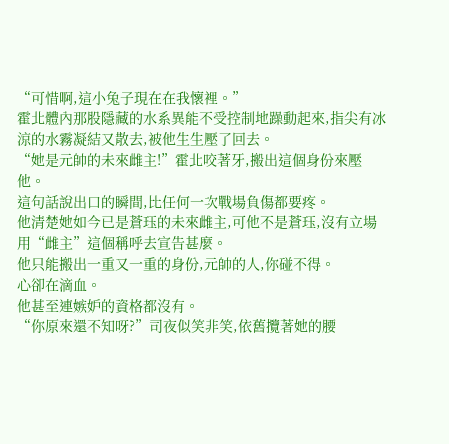“可惜啊,這小兔子現在在我懷裡。”
霍北體內那股隱藏的水系異能不受控制地躁動起來,指尖有冰涼的水霧凝結又散去,被他生生壓了回去。
“她是元帥的未來雌主!”霍北咬著牙,搬出這個身份來壓他。
這句話說出口的瞬間,比任何一次戰場負傷都要疼。
他清楚她如今已是蒼珏的未來雌主,可他不是蒼珏,沒有立場用“雌主”這個稱呼去宣告甚麼。
他只能搬出一重又一重的身份,元帥的人,你碰不得。
心卻在滴血。
他甚至連嫉妒的資格都沒有。
“你原來還不知呀?”司夜似笑非笑,依舊攬著她的腰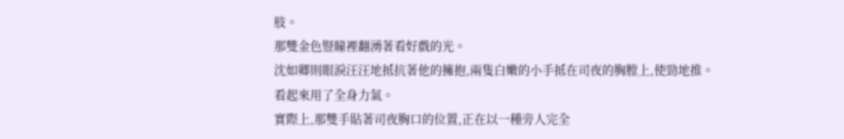肢。
那雙金色豎瞳裡翻湧著看好戲的光。
沈如卿則眼淚汪汪地抵抗著他的擁抱,兩隻白嫩的小手抵在司夜的胸膛上,使勁地推。
看起來用了全身力氣。
實際上,那雙手貼著司夜胸口的位置,正在以一種旁人完全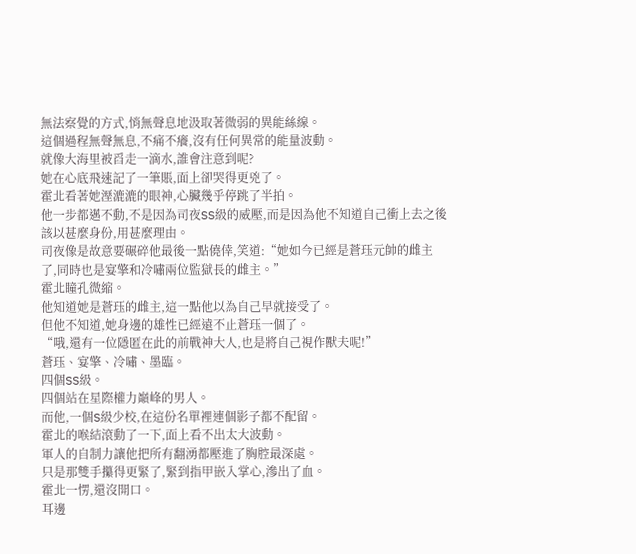無法察覺的方式,悄無聲息地汲取著微弱的異能絲線。
這個過程無聲無息,不痛不癢,沒有任何異常的能量波動。
就像大海里被舀走一滴水,誰會注意到呢?
她在心底飛速記了一筆賬,面上卻哭得更兇了。
霍北看著她溼漉漉的眼神,心臟幾乎停跳了半拍。
他一步都邁不動,不是因為司夜SS級的威壓,而是因為他不知道自己衝上去之後該以甚麼身份,用甚麼理由。
司夜像是故意要碾碎他最後一點僥倖,笑道:“她如今已經是蒼珏元帥的雌主了,同時也是宴擎和冷嘯兩位監獄長的雌主。”
霍北瞳孔微縮。
他知道她是蒼珏的雌主,這一點他以為自己早就接受了。
但他不知道,她身邊的雄性已經遠不止蒼珏一個了。
“哦,還有一位隱匿在此的前戰神大人,也是將自己視作獸夫呢!”
蒼珏、宴擎、冷嘯、墨臨。
四個SS級。
四個站在星際權力巔峰的男人。
而他,一個S級少校,在這份名單裡連個影子都不配留。
霍北的喉結滾動了一下,面上看不出太大波動。
軍人的自制力讓他把所有翻湧都壓進了胸腔最深處。
只是那雙手攥得更緊了,緊到指甲嵌入掌心,滲出了血。
霍北一愣,還沒開口。
耳邊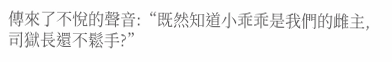傳來了不悅的聲音:“既然知道小乖乖是我們的雌主,司獄長還不鬆手?”